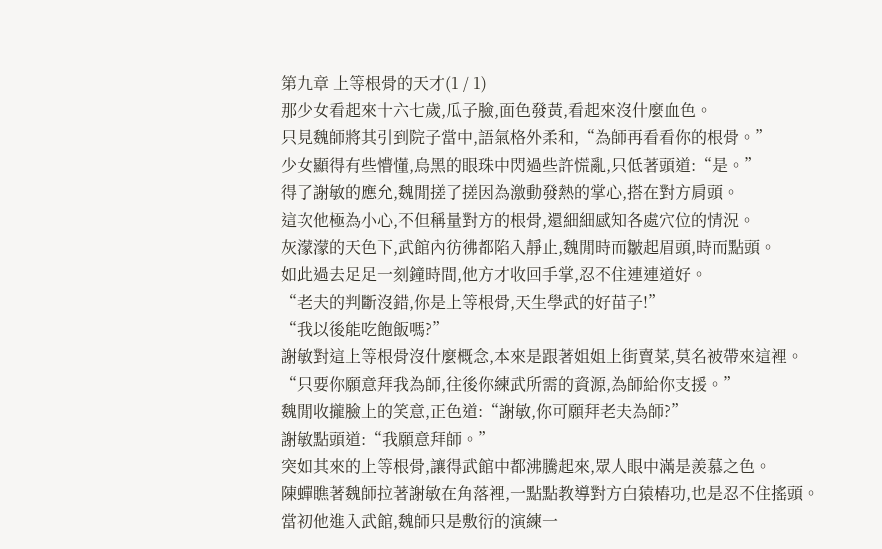第九章 上等根骨的天才(1 / 1)
那少女看起來十六七歲,瓜子臉,面色發黃,看起來沒什麼血色。
只見魏師將其引到院子當中,語氣格外柔和,“為師再看看你的根骨。”
少女顯得有些懵懂,烏黑的眼珠中閃過些許慌亂,只低著頭道:“是。”
得了謝敏的應允,魏閒搓了搓因為激動發熱的掌心,搭在對方肩頭。
這次他極為小心,不但稱量對方的根骨,還細細感知各處穴位的情況。
灰濛濛的天色下,武館內彷彿都陷入靜止,魏閒時而皺起眉頭,時而點頭。
如此過去足足一刻鐘時間,他方才收回手掌,忍不住連連道好。
“老夫的判斷沒錯,你是上等根骨,天生學武的好苗子!”
“我以後能吃飽飯嗎?”
謝敏對這上等根骨沒什麼概念,本來是跟著姐姐上街賣菜,莫名被帶來這裡。
“只要你願意拜我為師,往後你練武所需的資源,為師給你支援。”
魏閒收攏臉上的笑意,正色道:“謝敏,你可願拜老夫為師?”
謝敏點頭道:“我願意拜師。”
突如其來的上等根骨,讓得武館中都沸騰起來,眾人眼中滿是羨慕之色。
陳蟬瞧著魏師拉著謝敏在角落裡,一點點教導對方白猿樁功,也是忍不住搖頭。
當初他進入武館,魏師只是敷衍的演練一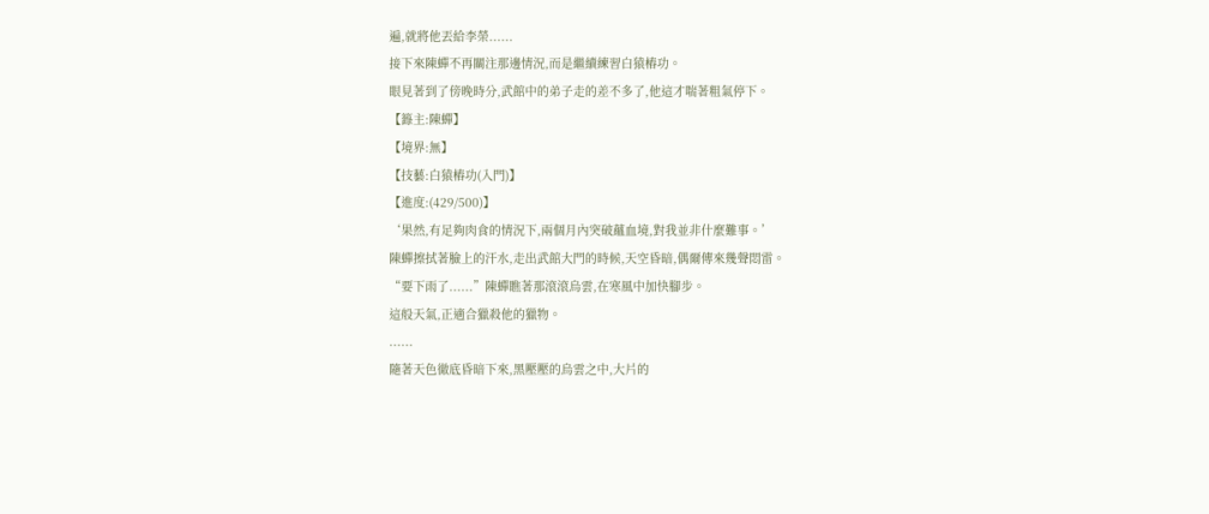遍,就將他丟給李榮......
接下來陳蟬不再關注那邊情況,而是繼續練習白猿樁功。
眼見著到了傍晚時分,武館中的弟子走的差不多了,他這才喘著粗氣停下。
【籙主:陳蟬】
【境界:無】
【技藝:白猿樁功(入門)】
【進度:(429/500)】
‘果然,有足夠肉食的情況下,兩個月內突破蘊血境,對我並非什麼難事。’
陳蟬擦拭著臉上的汗水,走出武館大門的時候,天空昏暗,偶爾傳來幾聲悶雷。
“要下雨了......”陳蟬瞧著那滾滾烏雲,在寒風中加快腳步。
這般天氣,正適合獵殺他的獵物。
......
隨著天色徹底昏暗下來,黑壓壓的烏雲之中,大片的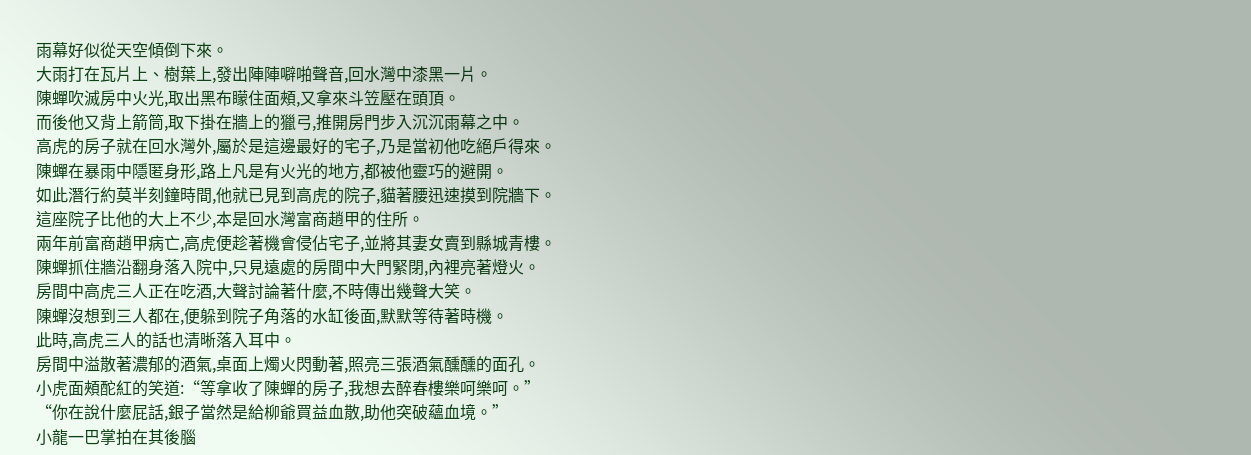雨幕好似從天空傾倒下來。
大雨打在瓦片上、樹葉上,發出陣陣噼啪聲音,回水灣中漆黑一片。
陳蟬吹滅房中火光,取出黑布矇住面頰,又拿來斗笠壓在頭頂。
而後他又背上箭筒,取下掛在牆上的獵弓,推開房門步入沉沉雨幕之中。
高虎的房子就在回水灣外,屬於是這邊最好的宅子,乃是當初他吃絕戶得來。
陳蟬在暴雨中隱匿身形,路上凡是有火光的地方,都被他靈巧的避開。
如此潛行約莫半刻鐘時間,他就已見到高虎的院子,貓著腰迅速摸到院牆下。
這座院子比他的大上不少,本是回水灣富商趙甲的住所。
兩年前富商趙甲病亡,高虎便趁著機會侵佔宅子,並將其妻女賣到縣城青樓。
陳蟬抓住牆沿翻身落入院中,只見遠處的房間中大門緊閉,內裡亮著燈火。
房間中高虎三人正在吃酒,大聲討論著什麼,不時傳出幾聲大笑。
陳蟬沒想到三人都在,便躲到院子角落的水缸後面,默默等待著時機。
此時,高虎三人的話也清晰落入耳中。
房間中溢散著濃郁的酒氣,桌面上燭火閃動著,照亮三張酒氣醺醺的面孔。
小虎面頰酡紅的笑道:“等拿收了陳蟬的房子,我想去醉春樓樂呵樂呵。”
“你在說什麼屁話,銀子當然是給柳爺買益血散,助他突破蘊血境。”
小龍一巴掌拍在其後腦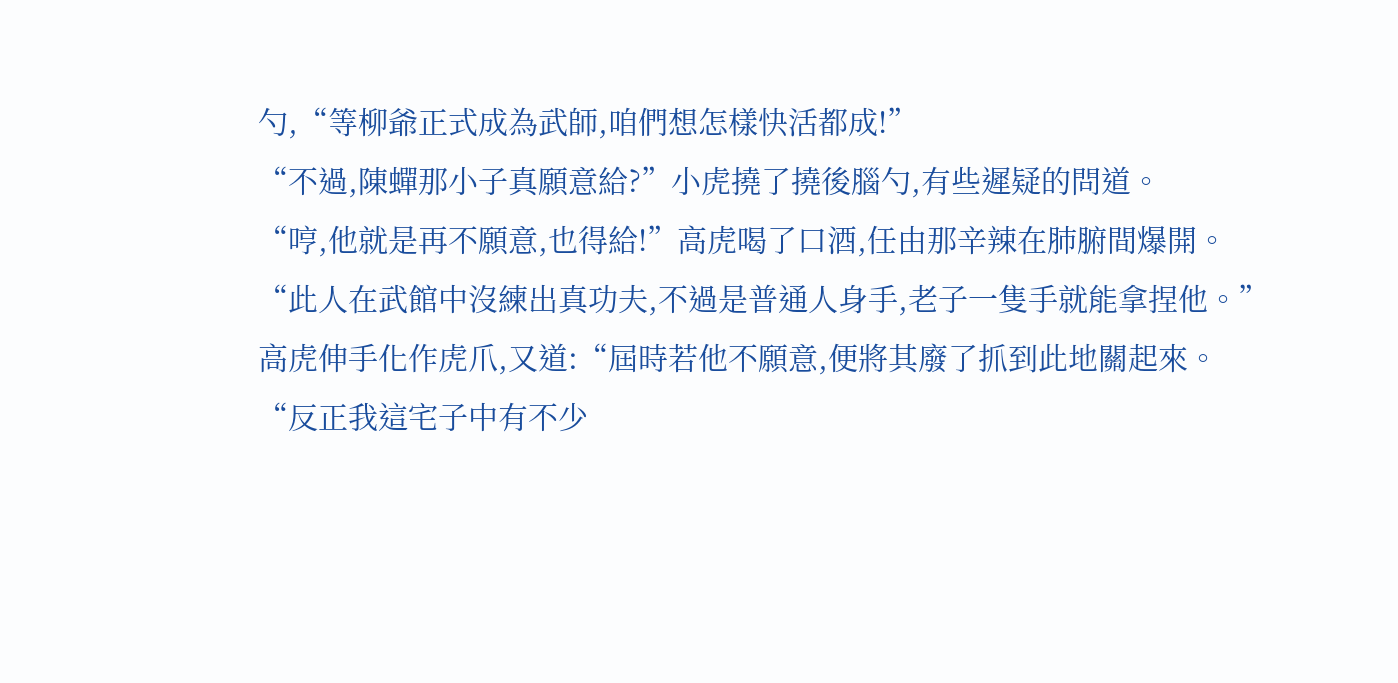勺,“等柳爺正式成為武師,咱們想怎樣快活都成!”
“不過,陳蟬那小子真願意給?”小虎撓了撓後腦勺,有些遲疑的問道。
“哼,他就是再不願意,也得給!”高虎喝了口酒,任由那辛辣在肺腑間爆開。
“此人在武館中沒練出真功夫,不過是普通人身手,老子一隻手就能拿捏他。”
高虎伸手化作虎爪,又道:“屆時若他不願意,便將其廢了抓到此地關起來。
“反正我這宅子中有不少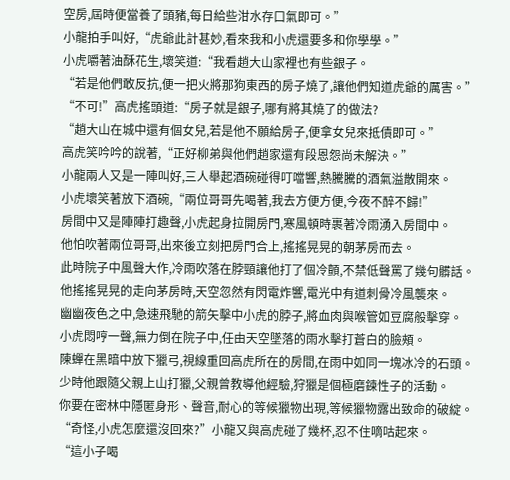空房,屆時便當養了頭豬,每日給些泔水存口氣即可。”
小龍拍手叫好,“虎爺此計甚妙,看來我和小虎還要多和你學學。”
小虎嚼著油酥花生,壞笑道:“我看趙大山家裡也有些銀子。
“若是他們敢反抗,便一把火將那狗東西的房子燒了,讓他們知道虎爺的厲害。”
“不可!”高虎搖頭道:“房子就是銀子,哪有將其燒了的做法?
“趙大山在城中還有個女兒,若是他不願給房子,便拿女兒來抵債即可。”
高虎笑吟吟的說著,“正好柳弟與他們趙家還有段恩怨尚未解決。”
小龍兩人又是一陣叫好,三人舉起酒碗碰得叮噹響,熱騰騰的酒氣溢散開來。
小虎壞笑著放下酒碗,“兩位哥哥先喝著,我去方便方便,今夜不醉不歸!”
房間中又是陣陣打趣聲,小虎起身拉開房門,寒風頓時裹著冷雨湧入房間中。
他怕吹著兩位哥哥,出來後立刻把房門合上,搖搖晃晃的朝茅房而去。
此時院子中風聲大作,冷雨吹落在脖頸讓他打了個冷顫,不禁低聲罵了幾句髒話。
他搖搖晃晃的走向茅房時,天空忽然有閃電炸響,電光中有道刺骨冷風襲來。
幽幽夜色之中,急速飛馳的箭矢擊中小虎的脖子,將血肉與喉管如豆腐般擊穿。
小虎悶哼一聲,無力倒在院子中,任由天空墜落的雨水擊打蒼白的臉頰。
陳蟬在黑暗中放下獵弓,視線重回高虎所在的房間,在雨中如同一塊冰冷的石頭。
少時他跟隨父親上山打獵,父親曾教導他經驗,狩獵是個極磨鍊性子的活動。
你要在密林中隱匿身形、聲音,耐心的等候獵物出現,等候獵物露出致命的破綻。
“奇怪,小虎怎麼還沒回來?”小龍又與高虎碰了幾杯,忍不住嘀咕起來。
“這小子喝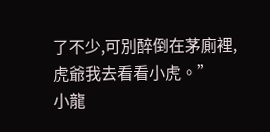了不少,可別醉倒在茅廁裡,虎爺我去看看小虎。”
小龍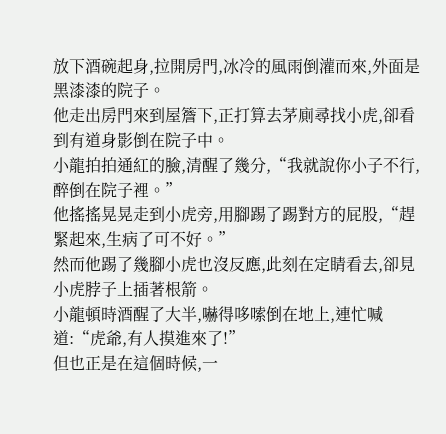放下酒碗起身,拉開房門,冰冷的風雨倒灌而來,外面是黑漆漆的院子。
他走出房門來到屋簷下,正打算去茅廁尋找小虎,卻看到有道身影倒在院子中。
小龍拍拍通紅的臉,清醒了幾分,“我就說你小子不行,醉倒在院子裡。”
他搖搖晃晃走到小虎旁,用腳踢了踢對方的屁股,“趕緊起來,生病了可不好。”
然而他踢了幾腳小虎也沒反應,此刻在定睛看去,卻見小虎脖子上插著根箭。
小龍頓時酒醒了大半,嚇得哆嗦倒在地上,連忙喊道:“虎爺,有人摸進來了!”
但也正是在這個時候,一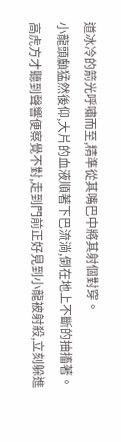道冰冷的箭光呼嘯而至,精準從其嘴巴中將其射個對穿。
小龍頭顱猛然後仰,大片的血液順著下巴流淌,倒在地上不斷的抽搐著。
高虎方才聽到聲響便察覺不對,走到門前正好見到小龍被射殺,立刻躲進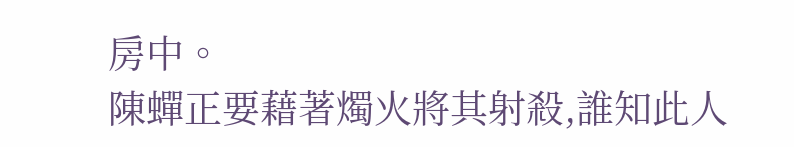房中。
陳蟬正要藉著燭火將其射殺,誰知此人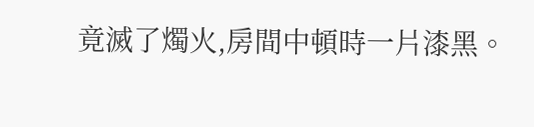竟滅了燭火,房間中頓時一片漆黑。